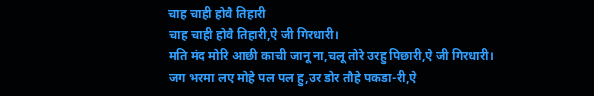चाह चाही होवै तिहारी
चाह चाही होवै तिहारी,ऐ जी गिरधारी।
मति मंद मोरि आछी काची जानू ना,चलू तोरे उरहु पिछारी,ऐ जी गिरधारी।
जग भरमा लए मोहे पल पल हु,उर डोर तौहे पकडा-री,ऐ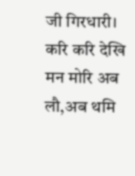जी गिरधारी।
करि करि देखि मन मोरि अब लौ,अब थमि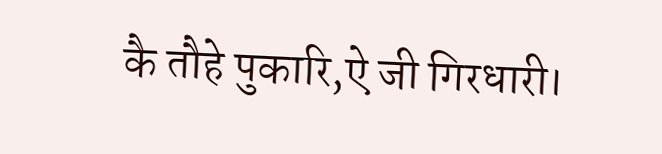कै तौहे पुकारि,ऐ जी गिरधारी।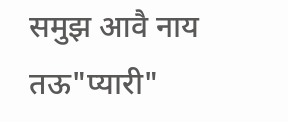समुझ आवै नाय तऊ"प्यारी"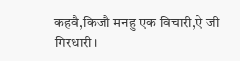कहवै,किजौ मनहु एक विचारी,ऐ जी गिरधारी।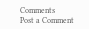Comments
Post a Comment